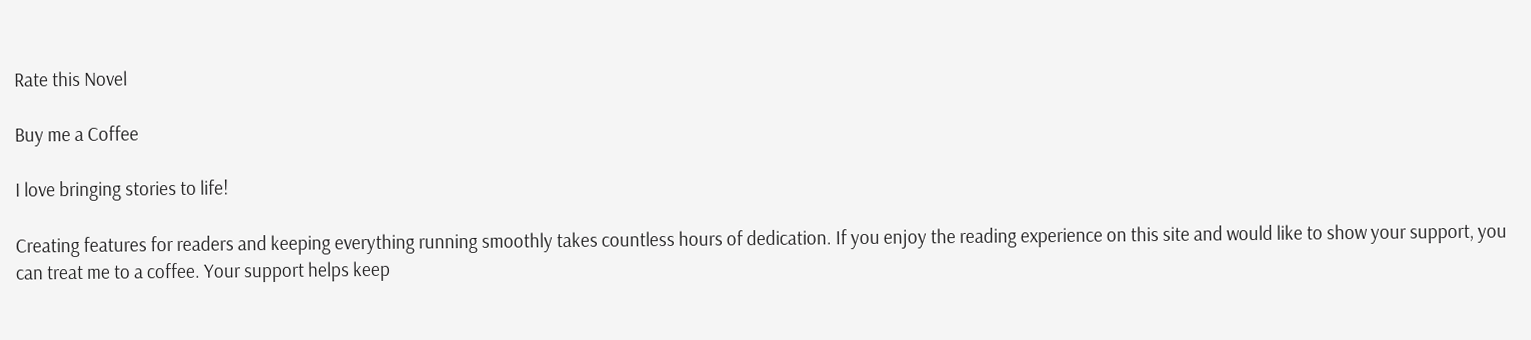Rate this Novel

Buy me a Coffee

I love bringing stories to life!

Creating features for readers and keeping everything running smoothly takes countless hours of dedication. If you enjoy the reading experience on this site and would like to show your support, you can treat me to a coffee. Your support helps keep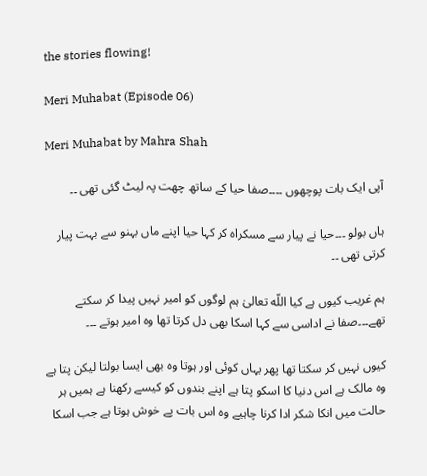the stories flowing!

Meri Muhabat (Episode 06)

Meri Muhabat by Mahra Shah

آپی ایک بات پوچھوں ۔۔۔۔صفا حیا کے ساتھ چھت پہ لیٹ گئی تھی ۔۔

ہاں بولو ۔۔۔حیا نے پیار سے مسکراہ کر کہا حیا اپنے ماں بہنو سے بہت پیار کرتی تھی ۔۔

ہم غریب کیوں ہے کیا اللّه تعالیٰ ہم لوگوں کو امیر نہیں پیدا کر سکتے تھے۔۔۔صفا نے اداسی سے کہا اسکا بھی دل کرتا تھا وہ امیر ہوتے ۔۔۔

کیوں نہیں کر سکتا تھا پھر یہاں کوئی اور ہوتا وہ بھی ایسا بولتا لیکن پتا ہے وہ مالک ہے اس دنیا کا اسکو پتا ہے اپنے بندوں کو کیسے رکھنا ہے ہمیں ہر حالت میں انکا شکر ادا کرنا چاہیے وہ اس بات پے خوش ہوتا ہے جب اسکا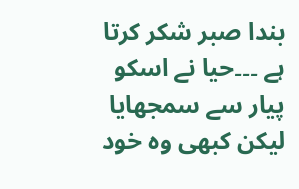بندا صبر شکر کرتا ہے ۔۔۔حیا نے اسکو پیار سے سمجھایا لیکن کبھی وہ خود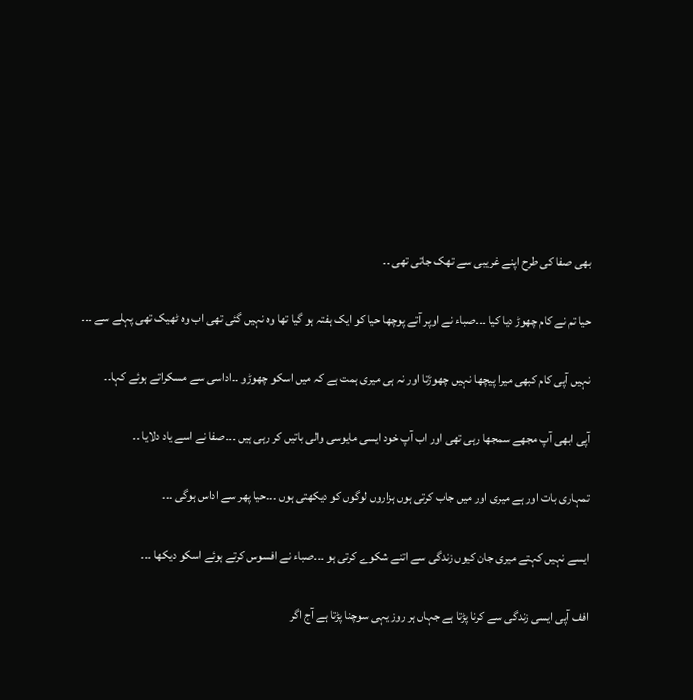بھی صفا کی طرح اپنے غریبی سے تھک جاتی تھی ۔۔

حیا تم نے کام چھوڑ دیا کیا ۔۔۔صباء نے اوپر آتے پوچھا حیا کو ایک ہفتہ ہو گیا تھا وہ نہیں گئی تھی اب وہ ٹھیک تھی پہلے سے ۔۔۔

نہیں آپی کام کبھی میرا پیچھا نہیں چھوڑتا اور نہ ہی میری ہمت ہے کہ میں اسکو چھوڑو ۔۔اداسی سے مسکراتے ہوئے کہا۔۔

آپی ابھی آپ مجھے سمجھا رہی تھی اور اب آپ خود ایسی مایوسی والی باتیں کر رہی ہیں ۔۔۔صفا نے اسے یاد دلایا ۔۔

تمہاری بات اور ہے میری اور میں جاب کرتی ہوں ہزاروں لوگوں کو دیکھتی ہوں ۔۔۔حیا پھر سے اداس ہوگی ۔۔۔

ایسے نہیں کہتے میری جان کیوں زندگی سے اتنے شکوے کرتی ہو ۔۔۔صباء نے افسوس کرتے ہوئے اسکو دیکھا ۔۔۔

افف آپی ایسی زندگی سے کرنا پڑتا ہے جہاں ہر روز یہی سوچنا پڑتا ہے آج اگر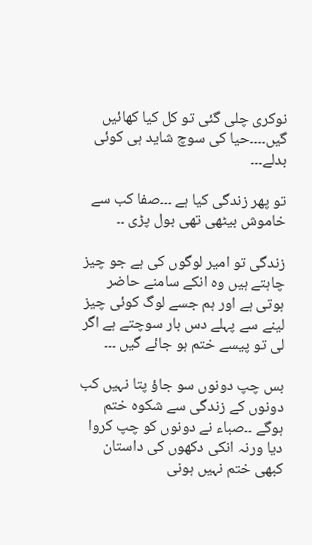نوکری چلی گئی تو کل کیا کھائیں گیں۔۔۔۔حیا کی سوچ شاید ہی کوئی بدلے۔۔۔

تو پھر زندگی کیا ہے ۔۔۔صفا کب سے خاموش بیٹھی تھی بول پڑی ۔۔

زندگی تو امیر لوگوں کی ہے جو چیز چاہتے ہیں وہ انکے سامنے حاضر ہوتی ہے اور ہم جسے لوگ کوئی چیز لینے سے پہلے دس بار سوچتے ہے اگر لی تو پیسے ختم ہو جائے گیں ۔۔۔

بس چپ دونوں سو جاؤ پتا نہیں کب دونوں کے زندگی سے شکوہ ختم ہوگے ۔۔صباء نے دونوں کو چپ کروا دیا ورنہ انکی دکھوں کی داستان کبھی ختم نہیں ہونی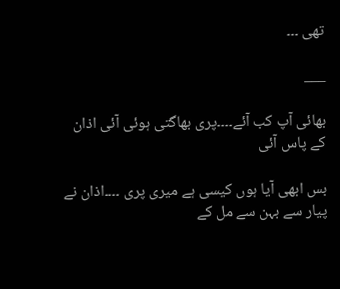تھی ۔۔۔

___

بھائی آپ کب آئے۔۔۔۔پری بھاگتی ہوئی آئی اذان کے پاس آئی

بس ابھی آیا ہوں کیسی ہے میری پری ۔۔۔۔اذان نے پیار سے بہن سے مل کے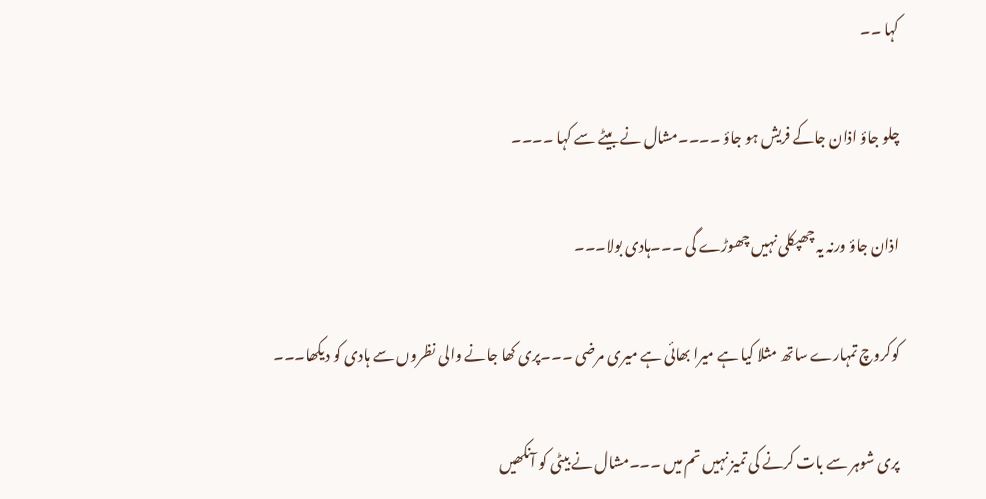کہا ۔۔

چلو جاؤ اذان جاکے فریش ہو جاؤ ۔۔۔۔مشال نے بیٹے سے کہا ۔۔۔۔

اذان جاؤ ورنہ یہ چھپکلی نہیں چھوڑے گی ۔۔۔ہادی بولا۔۔۔

کوکروچ تمہارے ساتھ مثلا کیا ہے میرا بھائی ہے میری مرضی ۔۔۔پری کھا جانے والی نظروں سے ہادی کو دیکھا۔۔۔

پری شوہر سے بات کرنے کی تمیز نہیں تم میں ۔۔۔مشال نے بیٹی کو آنکھیں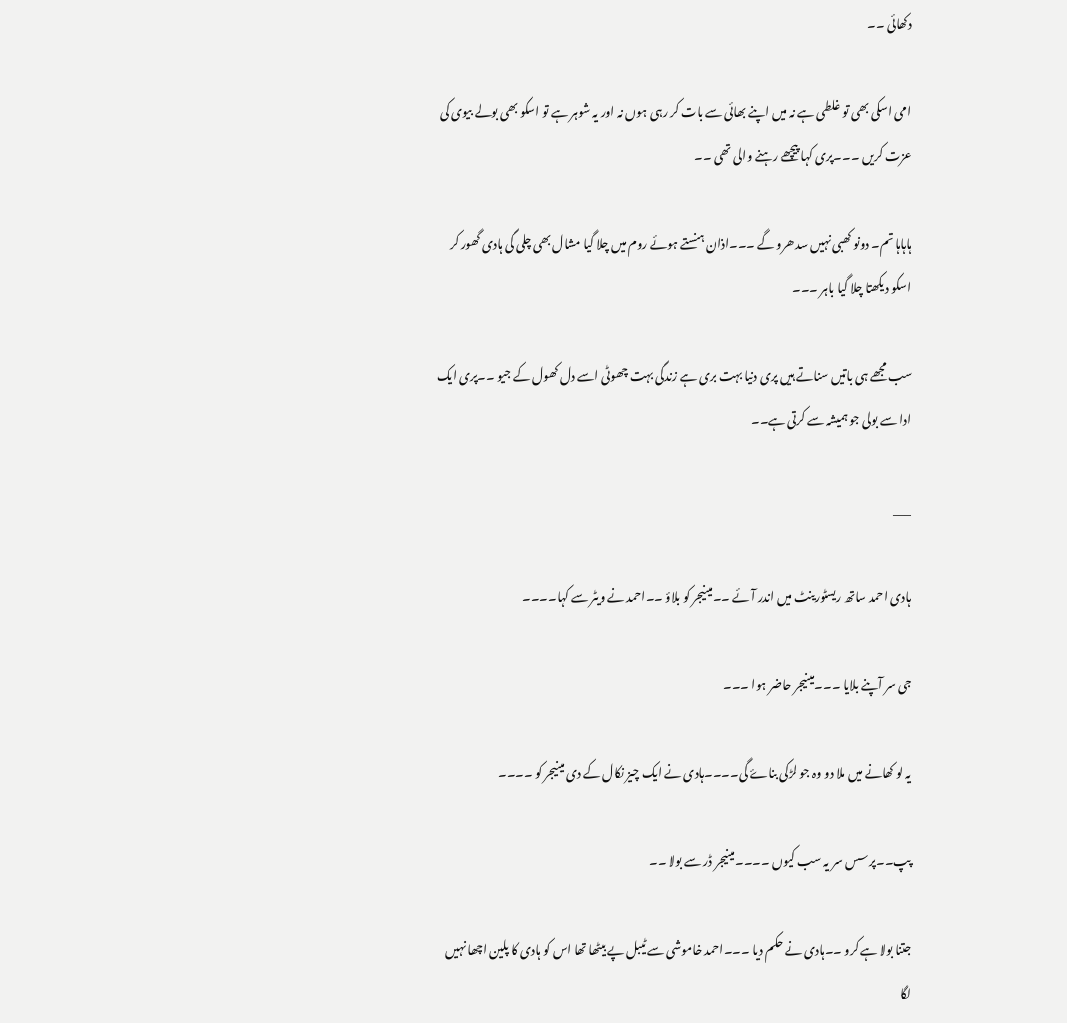دکھائی ۔۔

امی اسکی بھی تو غلطی ہے نہ میں اپنے بھائی سے بات کر رہی ہوں نہ اور یہ شوہر ہے تو اسکو بھی بولے بیوی کی عزت کریں ۔۔۔پری کہا پیچھے رہنے والی تھی ۔۔

ہاہاہا تم۔ دونو کھبی نہیں سدھرو گے ۔۔۔اذان ہنستے ہوئے روم میں چلا گیا مشال بھی چلی گی ہادی گھور کر اسکو دیکھتا چلا گیا باہر ۔۔۔

سب مجھے ہی باتیں سناتے ہیں پری دنیا بہت بری ہے زندگی بہت چھوٹی اسے دل کھول کے جیو ۔۔پری ایک ادا سے بولی جو ہمیشہ سے کرتی ہے۔۔

___

ہادی احمد ساتھ ریسٹورینٹ میں اندر آئے ۔۔مینیجر کو بلاؤ ۔۔احمد نے ویٹر سے کہا۔۔۔۔

جی سر آپنے بلایا ۔۔۔مینیجر حاضر ہوا ۔۔۔

یہ لو کھانے میں ملا دو وہ جو لڑکی بناۓ گی۔۔۔۔ہادی نے ایک چیز نکال کے دی مینیجر کو ۔۔۔۔

پپ۔۔پر سس سر یہ سب کیوں ۔۔۔۔مینیجر ڈر سے بولا ۔۔

جتنا بولا ہے کرو ۔۔ہادی نے حکم دیا ۔۔۔احمد خاموشی سے ٹیبل پے بیٹھا تھا اس کو ہادی کا پلین اچھا نہیں لگا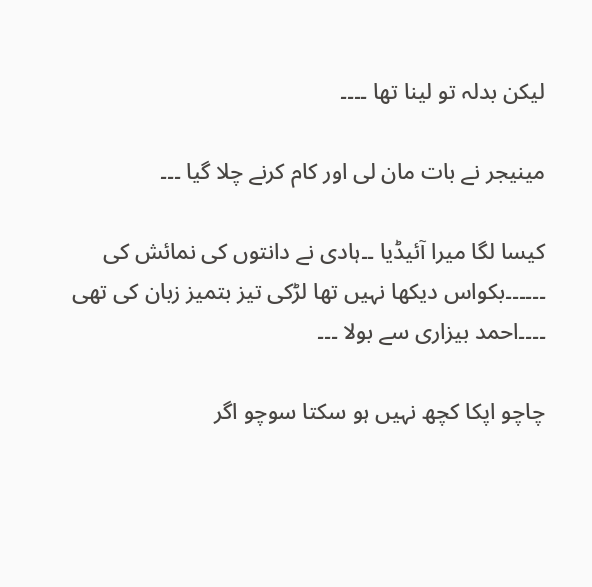لیکن بدلہ تو لینا تھا ۔۔۔۔

مینیجر نے بات مان لی اور کام کرنے چلا گیا ۔۔۔

کیسا لگا میرا آئیڈیا ۔۔ہادی نے دانتوں کی نمائش کی ۔۔۔۔۔۔بکواس دیکھا نہیں تھا لڑکی تیز بتمیز زبان کی تھی ۔۔۔۔احمد بیزاری سے بولا ۔۔۔

چاچو اپکا کچھ نہیں ہو سکتا سوچو اگر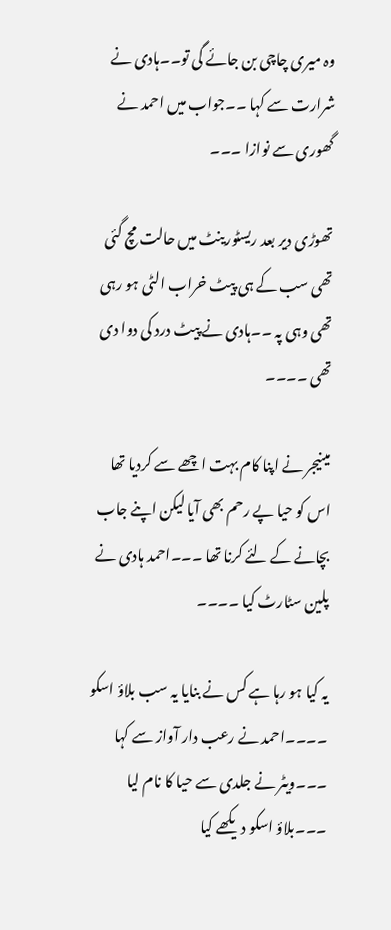وہ میری چاچی بن جائے گی تو۔۔ہادی نے شرارت سے کہا ۔۔جواب میں احمد نے گھوری سے نوازا ۔۔۔

تھوڑی دیر بعد ریسٹورینٹ میں حالت مچ گئی تھی سب کے ہی پیٹ خراب الٹی ہو رہی تھی وہی پہ ۔۔ہادی نے پیٹ درد کی دوا دی تھی ۔۔۔۔

مینیجر نے اپنا کام بہت اچھے سے کردیا تھا اس کو حیا پے رحم بھی آیا لیکن اپنے جاب بچانے کے لئے کرنا تھا ۔۔۔احمد ہادی نے پلین سٹارٹ کیا ۔۔۔۔

یہ کیا ہو رہا ہے کس نے بنایا یہ سب بلاؤ اسکو ۔۔۔۔احمد نے رعب دار آواز سے کہا ۔۔۔ویٹر نے جلدی سے حیا کا نام لیا ۔۔۔بلاؤ اسکو دیکھے کیا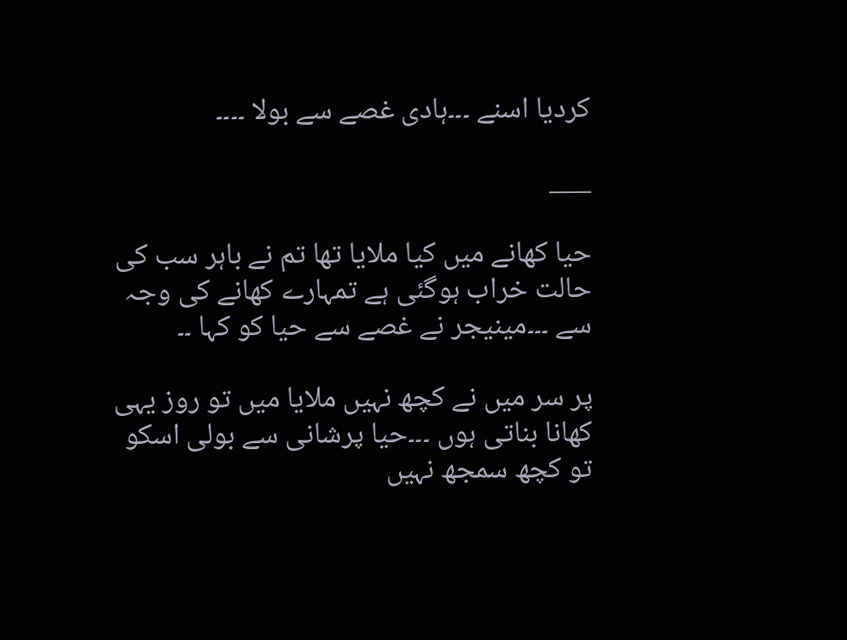کردیا اسنے ۔۔۔ہادی غصے سے بولا ۔۔۔۔

___

حیا کھانے میں کیا ملایا تھا تم نے باہر سب کی حالت خراب ہوگئی ہے تمہارے کھانے کی وجہ سے ۔۔۔مینیجر نے غصے سے حیا کو کہا ۔۔

پر سر میں نے کچھ نہیں ملایا میں تو روز یہی کھانا بناتی ہوں ۔۔۔حیا پرشانی سے بولی اسکو تو کچھ سمجھ نہیں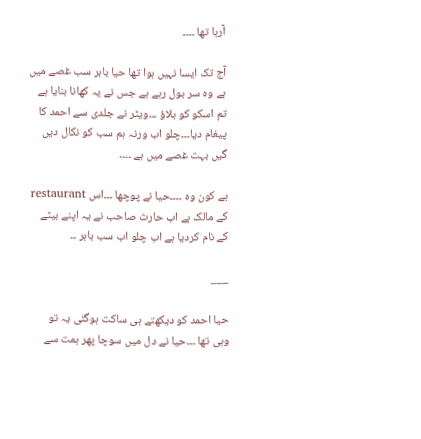آرہا تھا ۔۔۔۔

آج تک ایسا نہیں ہوا تھا حیا باہر سب غصے میں ہے وہ سر بول رہے ہے جس نے یہ کھانا بنایا ہے تم اسکو کو بلاؤ ۔۔۔ویٹر نے جلدی سے احمد کا پیغام دیا۔۔۔چلو اب ورنہ ہم سب کو نکال دیں گیں بہت غصے میں ہے ۔۔۔۔

ہے کون وہ ۔۔۔۔حیا نے پوچھا ۔۔۔اس restaurant کے مالک ہے اب حارث صاحب نے یہ اپنے بیٹے کے نام کردیا ہے اب چلو اب سب باہر ۔۔

___

حیا احمد کو دیکھتے ہی ساکت ہوگئی یہ تو وہی تھا ۔۔۔حیا نے دل میں سوچا پھر ہمت سے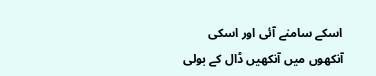اسکے سامنے آئی اور اسکی آنکھوں میں آنکھیں ڈال کے بولی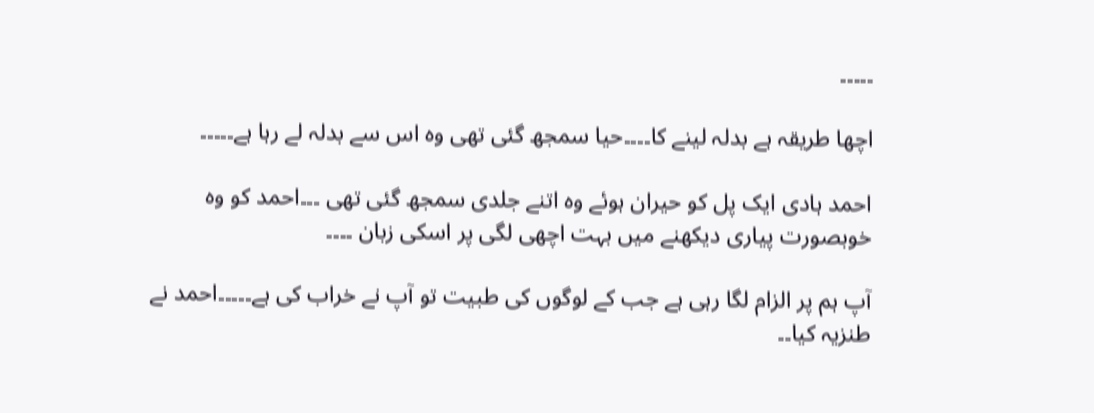۔۔۔۔۔

اچھا طریقہ ہے بدلہ لینے کا۔۔۔۔حیا سمجھ گئی تھی وہ اس سے بدلہ لے رہا ہے۔۔۔۔۔

احمد ہادی ایک پل کو حیران ہوئے وہ اتنے جلدی سمجھ گئی تھی ۔۔۔احمد کو وہ خوبصورت پیاری دیکھنے میں بہت اچھی لگی پر اسکی زبان ۔۔۔۔

آپ ہم پر الزام لگا رہی ہے جب کے لوگوں کی طبیت تو آپ نے خراب کی ہے۔۔۔۔۔احمد نے طنزیہ کیا۔۔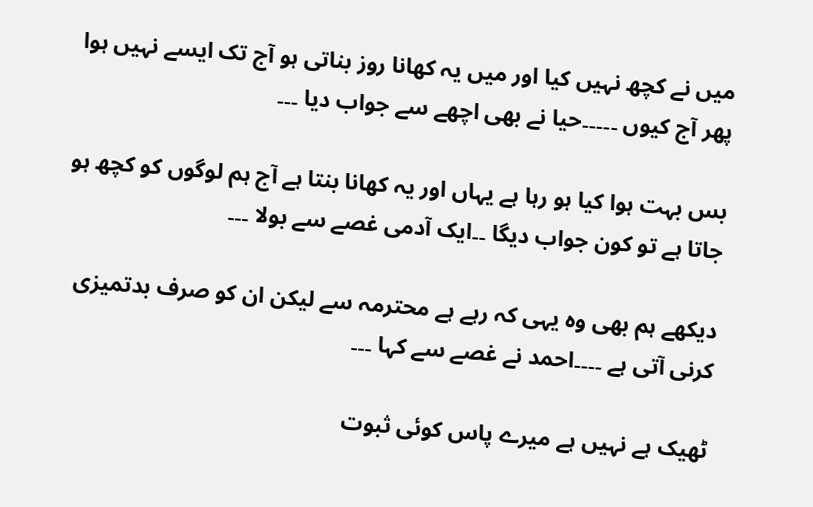میں نے کچھ نہیں کیا اور میں یہ کھانا روز بناتی ہو آج تک ایسے نہیں ہوا پھر آج کیوں ۔۔۔۔۔حیا نے بھی اچھے سے جواب دیا ۔۔۔

بس بہت ہوا کیا ہو رہا ہے یہاں اور یہ کھانا بنتا ہے آج ہم لوگوں کو کچھ ہو جاتا ہے تو کون جواب دیگا ۔۔ایک آدمی غصے سے بولا ۔۔۔

دیکھے ہم بھی وہ یہی کہ رہے ہے محترمہ سے لیکن ان کو صرف بدتمیزی کرنی آتی ہے ۔۔۔۔احمد نے غصے سے کہا ۔۔۔

ٹھیک ہے نہیں ہے میرے پاس کوئی ثبوت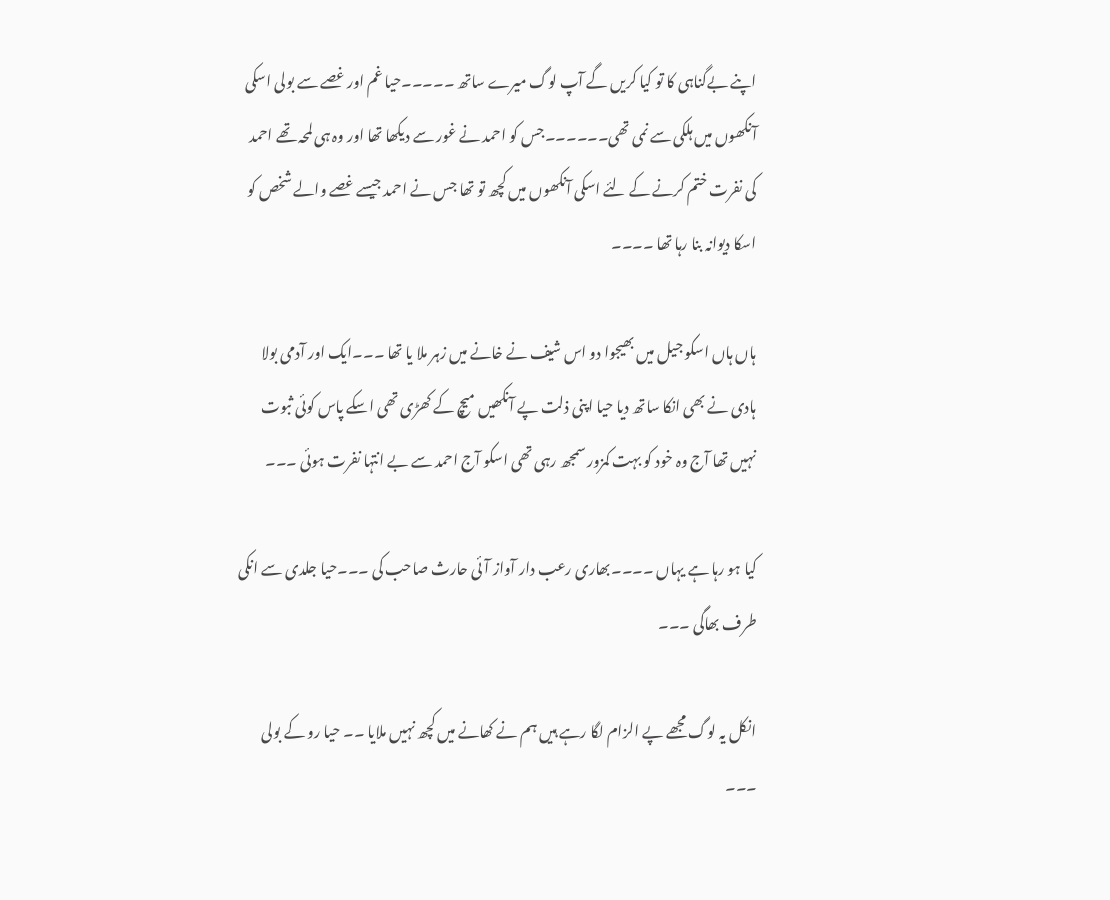اپنے بےگناہی کا تو کیا کریں گے آپ لوگ میرے ساتھ ۔۔۔۔۔حیا غم اور غصے سے بولی اسکی آنکھوں میں ہلکی سے نمی تھی۔۔۔۔۔۔جس کو احمد نے غور سے دیکھا تھا اور وہ ہی لمحہ تھے احمد کی نفرت ختم کرنے کے لئے اسکی آنکھوں میں کچھ تو تھا جس نے احمد جیسے غصے والے شخص کو اسکا دیوانہ بنا رہا تھا ۔۔۔۔

ہاں ہاں اسکو جیل میں بھیجوا دو اس شیف نے خانے میں زہر ملا یا تھا ۔۔۔ایک اور آدمی بولا ہادی نے بھی انکا ساتھ دیا حیا اپنی ذلت پے آنکھیں میچ کے کھڑی تھی اسکے پاس کوئی ثبوت نہیں تھا آج وہ خود کو بہت کمزور سمجھ رہی تھی اسکو آج احمد سے بے انتہا نفرت ہوئی ۔۔۔

کیا ہو رہا ہے یہاں ۔۔۔۔بھاری رعب دار آواز آئی حارث صاحب کی ۔۔۔حیا جلدی سے انکی طرف بھاگی ۔۔۔

انکل یہ لوگ مجھے پے الزام لگا رہے ہیں ہم نے کھانے میں کچھ نہیں ملایا ۔۔ حیا رو کے بولی ۔۔۔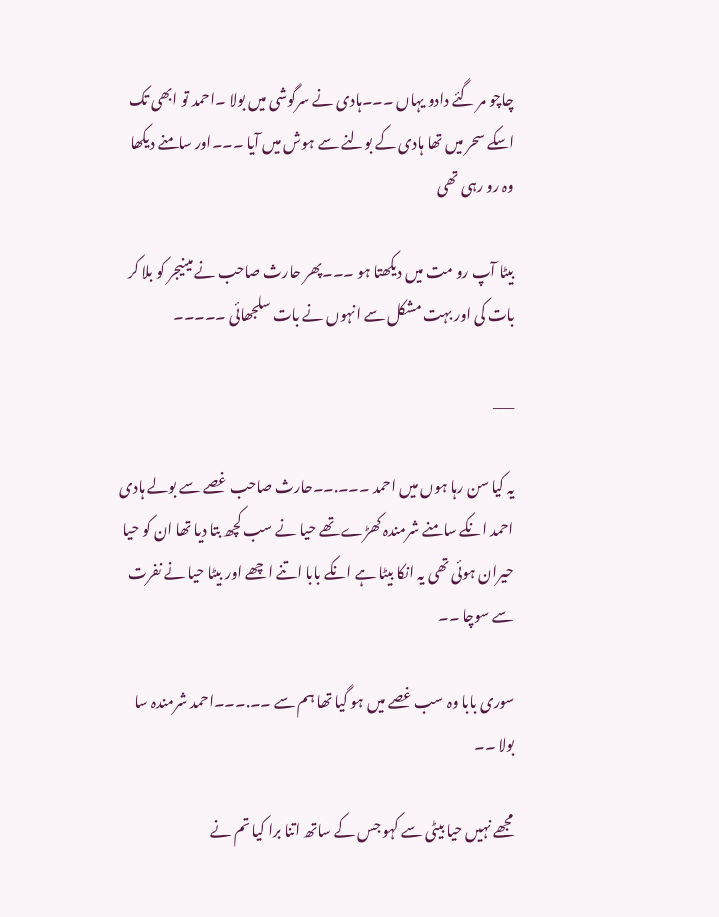چاچو مر گئے دادو یہاں ۔۔۔ہادی نے سرگوشی میں بولا ۔احمد تو ابھی تک اسکے سحر میں تھا ہادی کے بولنے سے ہوش میں آیا ۔۔۔اور سامنے دیکھا وہ رو رہی تھی

بیٹا آپ رو مت میں دیکھتا ہو ۔۔۔پھر حارث صاحب نے مینیجر کو بلا کر بات کی اور بہت مشکل سے انہوں نے بات سلجھائی ۔۔۔۔۔

___

یہ کیا سن رہا ہوں میں احمد ۔۔۔.۔۔حارث صاحب غصے سے بولے ہادی احمد انکے سامنے شرمندہ کھڑے تھے حیا نے سب کچھ بتا دیا تھا ان کو حیا حیران ہوئی تھی یہ انکا بیٹا ہے انکے بابا اتنے اچھے اور بیٹا حیا نے نفرت سے سوچا ۔۔

سوری بابا وہ سب غصے میں ہو گیا تھا ہم سے ۔۔.۔۔۔احمد شرمندہ سا بولا ۔۔

مجھے نہیں حیا بیٹی سے کہو جس کے ساتھ اتنا برا کیا تم نے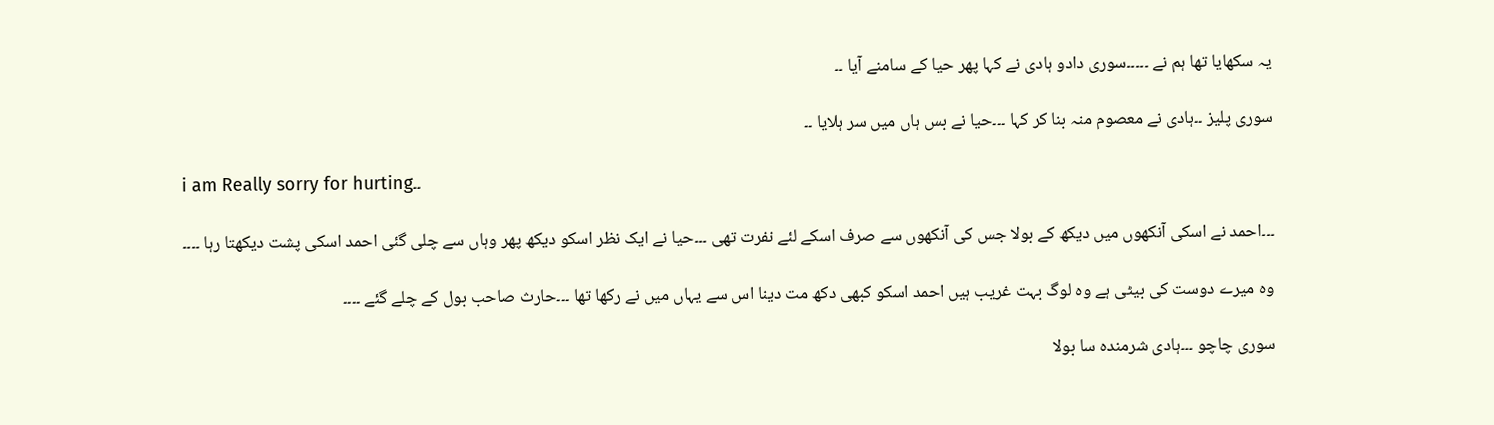یہ سکھایا تھا ہم نے ۔۔۔۔۔سوری دادو ہادی نے کہا پھر حیا کے سامنے آیا ۔۔

سوری پلیز ۔۔ہادی نے معصوم منہ بنا کر کہا ۔۔۔حیا نے بس ہاں میں سر ہلایا ۔۔

i am Really sorry for hurting۔۔

۔۔۔احمد نے اسکی آنکھوں میں دیکھ کے بولا جس کی آنکھوں سے صرف اسکے لئے نفرت تھی ۔۔۔حیا نے ایک نظر اسکو دیکھ پھر وہاں سے چلی گئی احمد اسکی پشت دیکھتا رہا ۔۔۔۔

وہ میرے دوست کی بیٹی ہے وہ لوگ بہت غریب ہیں احمد اسکو کبھی دکھ مت دینا اس سے یہاں میں نے رکھا تھا ۔۔۔حارث صاحب بول کے چلے گئے ۔۔۔۔

سوری چاچو ۔۔۔ہادی شرمندہ سا بولا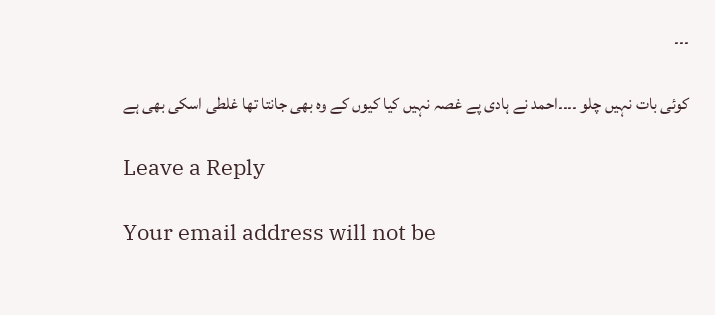۔۔۔

کوئی بات نہیں چلو ۔۔۔۔احمد نے ہادی پے غصہ نہیں کیا کیوں کے وہ بھی جانتا تھا غلطی اسکی بھی ہے

Leave a Reply

Your email address will not be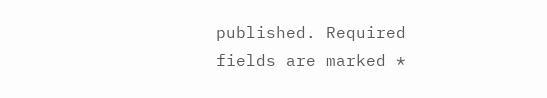published. Required fields are marked *